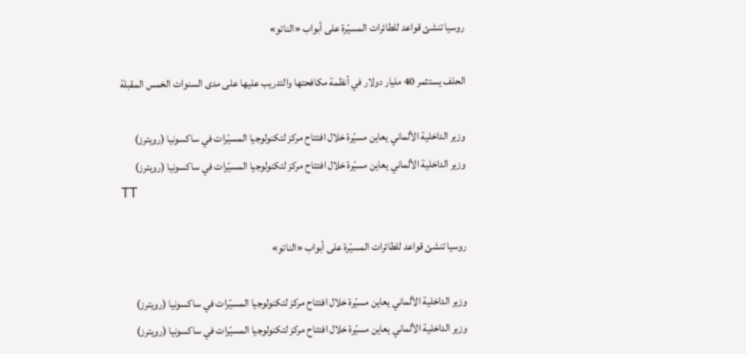روسيا تنشئ قواعد للطائرات المسيّرة على أبواب «الناتو»

الحلف يستثمر 40 مليار دولار في أنظمة مكافحتها والتدريب عليها على مدى السنوات الخمس المقبلة

وزير الداخلية الألماني يعاين مسيّرة خلال افتتاح مركز لتكنولوجيا المسيّرات في ساكسونيا (رويترز)
وزير الداخلية الألماني يعاين مسيّرة خلال افتتاح مركز لتكنولوجيا المسيّرات في ساكسونيا (رويترز)
TT

روسيا تنشئ قواعد للطائرات المسيّرة على أبواب «الناتو»

وزير الداخلية الألماني يعاين مسيّرة خلال افتتاح مركز لتكنولوجيا المسيّرات في ساكسونيا (رويترز)
وزير الداخلية الألماني يعاين مسيّرة خلال افتتاح مركز لتكنولوجيا المسيّرات في ساكسونيا (رويترز)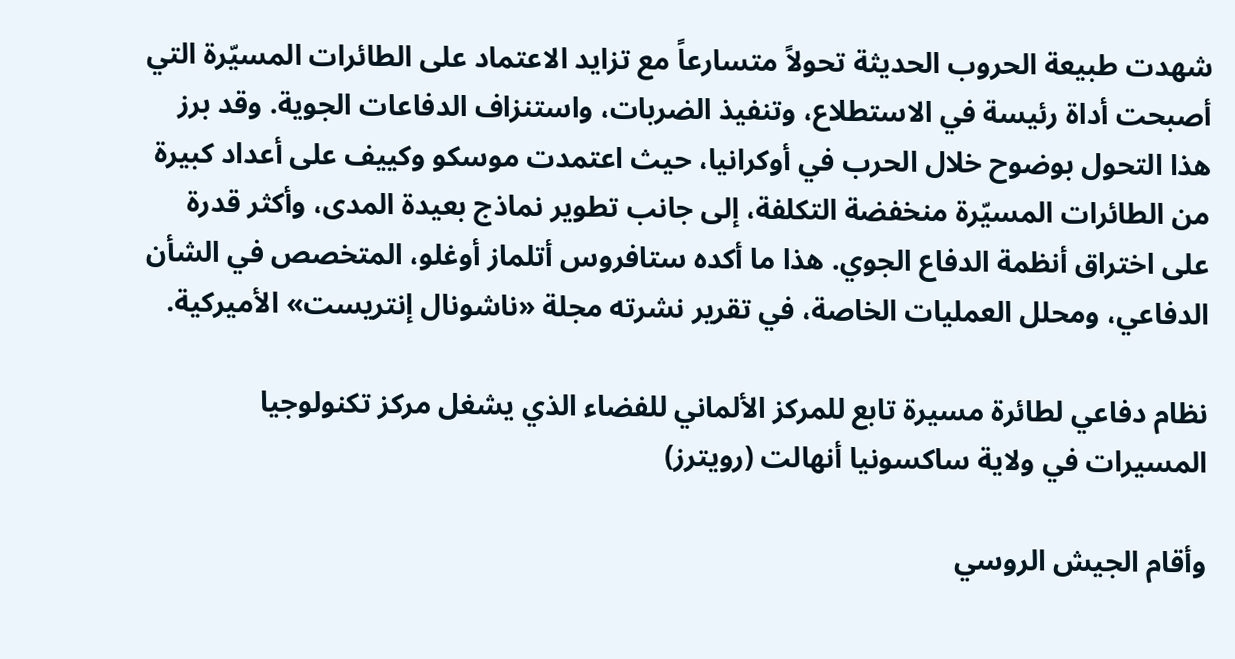شهدت طبيعة الحروب الحديثة تحولاً متسارعاً مع تزايد الاعتماد على الطائرات المسيّرة التي أصبحت أداة رئيسة في الاستطلاع، وتنفيذ الضربات، واستنزاف الدفاعات الجوية. وقد برز هذا التحول بوضوح خلال الحرب في أوكرانيا، حيث اعتمدت موسكو وكييف على أعداد كبيرة من الطائرات المسيّرة منخفضة التكلفة، إلى جانب تطوير نماذج بعيدة المدى، وأكثر قدرة على اختراق أنظمة الدفاع الجوي. هذا ما أكده ستافروس أتلماز أوغلو، المتخصص في الشأن الدفاعي، ومحلل العمليات الخاصة، في تقرير نشرته مجلة «ناشونال إنتريست» الأميركية.

نظام دفاعي لطائرة مسيرة تابع للمركز الألماني للفضاء الذي يشغل مركز تكنولوجيا المسيرات في ولاية ساكسونيا أنهالت (رويترز)

وأقام الجيش الروسي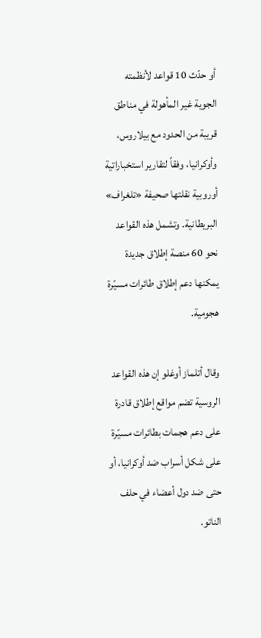أو حدّث 10 قواعد لأنظمته الجوية غير المأهولة في مناطق قريبة من الحدود مع بيلاروس، وأوكرانيا، وفقاً لتقارير استخباراتية أوروبية نقلتها صحيفة «تلغراف» البريطانية. وتشمل هذه القواعد نحو 60 منصة إطلاق جديدة يمكنها دعم إطلاق طائرات مسيّرة هجومية.

وقال أتلماز أوغلو إن هذه القواعد الروسية تضم مواقع إطلاق قادرة على دعم هجمات بطائرات مسيّرة على شكل أسراب ضد أوكرانيا، أو حتى ضد دول أعضاء في حلف الناتو.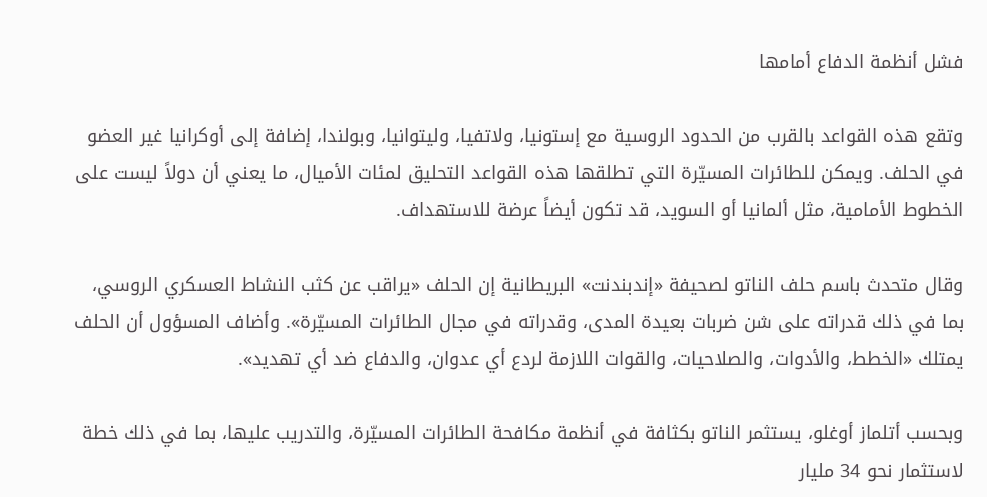فشل أنظمة الدفاع أمامها

وتقع هذه القواعد بالقرب من الحدود الروسية مع إستونيا، ولاتفيا، وليتوانيا، وبولندا، إضافة إلى أوكرانيا غير العضو في الحلف. ويمكن للطائرات المسيّرة التي تطلقها هذه القواعد التحليق لمئات الأميال، ما يعني أن دولاً ليست على الخطوط الأمامية، مثل ألمانيا أو السويد، قد تكون أيضاً عرضة للاستهداف.

وقال متحدث باسم حلف الناتو لصحيفة «إندبندنت» البريطانية إن الحلف «يراقب عن كثب النشاط العسكري الروسي، بما في ذلك قدراته على شن ضربات بعيدة المدى، وقدراته في مجال الطائرات المسيّرة». وأضاف المسؤول أن الحلف يمتلك «الخطط، والأدوات، والصلاحيات، والقوات اللازمة لردع أي عدوان، والدفاع ضد أي تهديد».

وبحسب أتلماز أوغلو، يستثمر الناتو بكثافة في أنظمة مكافحة الطائرات المسيّرة، والتدريب عليها، بما في ذلك خطة لاستثمار نحو 34 مليار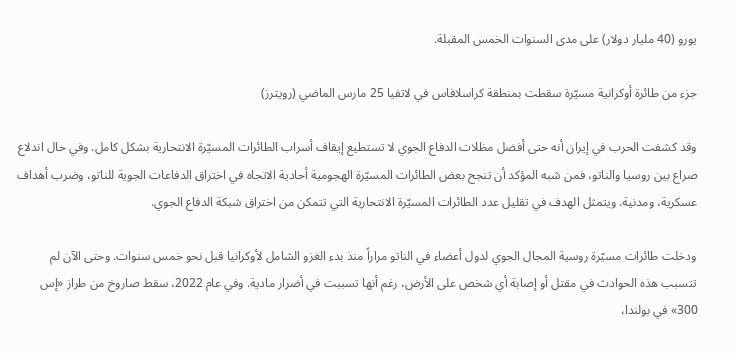يورو (40 مليار دولار) على مدى السنوات الخمس المقبلة.

جزء من طائرة أوكرانية مسيّرة سقطت بمنطقة كراسلافاس في لاتفيا 25 مارس الماضي (رويترز)

وقد كشفت الحرب في إيران أنه حتى أفضل مظلات الدفاع الجوي لا تستطيع إيقاف أسراب الطائرات المسيّرة الانتحارية بشكل كامل. وفي حال اندلاع صراع بين روسيا والناتو، فمن شبه المؤكد أن تنجح بعض الطائرات المسيّرة الهجومية أحادية الاتجاه في اختراق الدفاعات الجوية للناتو، وضرب أهداف عسكرية، ومدنية. ويتمثل الهدف في تقليل عدد الطائرات المسيّرة الانتحارية التي تتمكن من اختراق شبكة الدفاع الجوي.

ودخلت طائرات مسيّرة روسية المجال الجوي لدول أعضاء في الناتو مراراً منذ بدء الغزو الشامل لأوكرانيا قبل نحو خمس سنوات. وحتى الآن لم تتسبب هذه الحوادث في مقتل أو إصابة أي شخص على الأرض، رغم أنها تسببت في أضرار مادية. وفي عام 2022، سقط صاروخ من طراز «إس 300» في بولندا،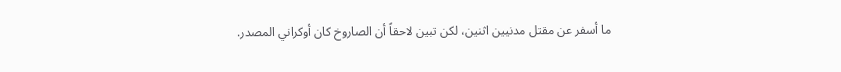ما أسفر عن مقتل مدنيين اثنين، لكن تبين لاحقاً أن الصاروخ كان أوكراني المصدر.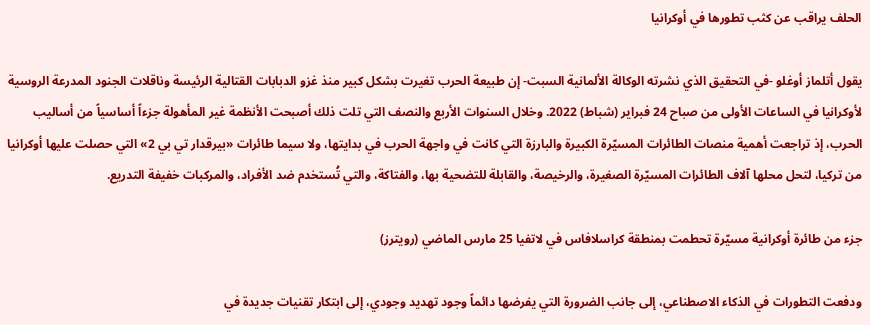الحلف يراقب عن كثب تطورها في أوكرانيا

يقول أتلماز أوغلو -في التحقيق الذي نشرته الوكالة الألمانية السبت- إن طبيعة الحرب تغيرت بشكل كبير منذ غزو الدبابات القتالية الرئيسة وناقلات الجنود المدرعة الروسية لأوكرانيا في الساعات الأولى من صباح 24 فبراير (شباط) 2022. وخلال السنوات الأربع والنصف التي تلت ذلك أصبحت الأنظمة غير المأهولة جزءاً أساسياً من أساليب الحرب، إذ تراجعت أهمية منصات الطائرات المسيّرة الكبيرة والبارزة التي كانت في واجهة الحرب في بدايتها، ولا سيما طائرات «بيرقدار تي بي 2» التي حصلت عليها أوكرانيا من تركيا، لتحل محلها آلاف الطائرات المسيّرة الصغيرة، والرخيصة، والقابلة للتضحية بها، والفتاكة، والتي تُستخدم ضد الأفراد، والمركبات خفيفة التدريع.

جزء من طائرة أوكرانية مسيّرة تحطمت بمنطقة كراسلافاس في لاتفيا 25 مارس الماضي (رويترز)

ودفعت التطورات في الذكاء الاصطناعي، إلى جانب الضرورة التي يفرضها دائماً وجود تهديد وجودي، إلى ابتكار تقنيات جديدة في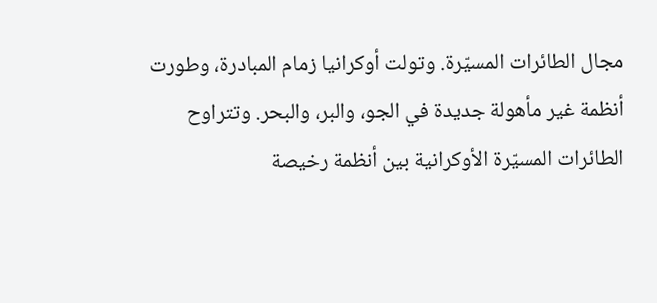مجال الطائرات المسيّرة. وتولت أوكرانيا زمام المبادرة، وطورت أنظمة غير مأهولة جديدة في الجو، والبر، والبحر. وتتراوح الطائرات المسيّرة الأوكرانية بين أنظمة رخيصة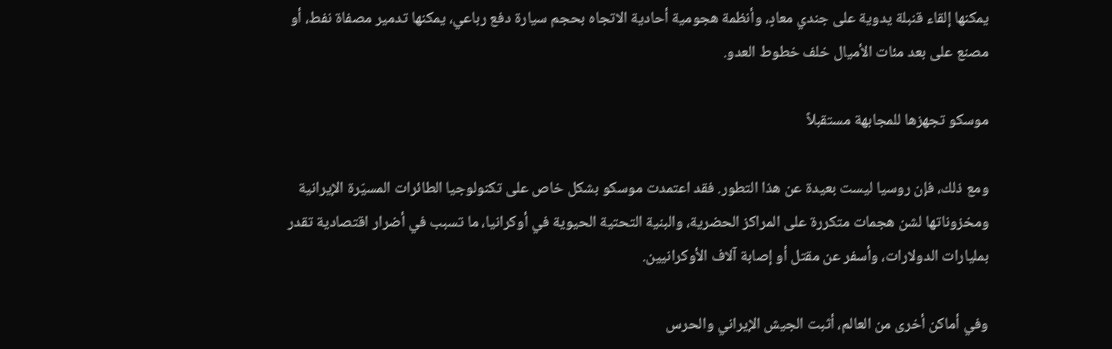يمكنها إلقاء قنبلة يدوية على جندي معادٍ، وأنظمة هجومية أحادية الاتجاه بحجم سيارة دفع رباعي، يمكنها تدمير مصفاة نفط، أو مصنع على بعد مئات الأميال خلف خطوط العدو.

موسكو تجهزها للمجابهة مستقبلاً

ومع ذلك، فإن روسيا ليست بعيدة عن هذا التطور. فقد اعتمدت موسكو بشكل خاص على تكنولوجيا الطائرات المسيّرة الإيرانية ومخزوناتها لشن هجمات متكررة على المراكز الحضرية، والبنية التحتية الحيوية في أوكرانيا، ما تسبب في أضرار اقتصادية تقدر بمليارات الدولارات، وأسفر عن مقتل أو إصابة آلاف الأوكرانيين.

وفي أماكن أخرى من العالم، أثبت الجيش الإيراني والحرس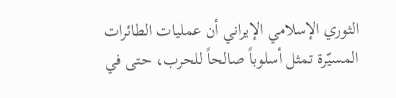الثوري الإسلامي الإيراني أن عمليات الطائرات المسيّرة تمثل أسلوباً صالحاً للحرب، حتى في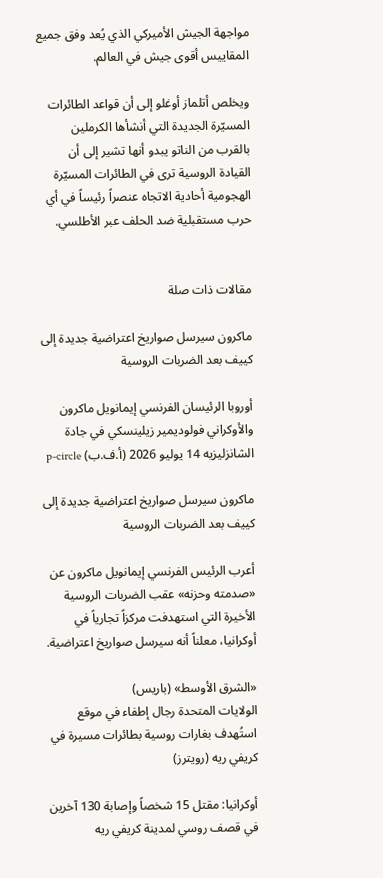مواجهة الجيش الأميركي الذي يُعد وفق جميع المقاييس أقوى جيش في العالم.

ويخلص أتلماز أوغلو إلى أن قواعد الطائرات المسيّرة الجديدة التي أنشأها الكرملين بالقرب من الناتو يبدو أنها تشير إلى أن القيادة الروسية ترى في الطائرات المسيّرة الهجومية أحادية الاتجاه عنصراً رئيساً في أي حرب مستقبلية ضد الحلف عبر الأطلسي.


مقالات ذات صلة

ماكرون سيرسل صواريخ اعتراضية جديدة إلى كييف بعد الضربات الروسية

أوروبا الرئيسان الفرنسي إيمانويل ماكرون والأوكراني فولوديمير زيلينسكي في جادة الشانزليزيه 14 يوليو 2026 (أ.ف.ب) p-circle

ماكرون سيرسل صواريخ اعتراضية جديدة إلى كييف بعد الضربات الروسية

أعرب الرئيس الفرنسي إيمانويل ماكرون عن «صدمته وحزنه» عقب الضربات الروسية الأخيرة التي استهدفت مركزاً تجارياً في أوكرانيا، معلناً أنه سيرسل صواريخ اعتراضية.

«الشرق الأوسط» (باريس)
الولايات المتحدة رجال إطفاء في موقع استُهدف بغارات روسية بطائرات مسيرة في كريفي ريه (رويترز)

أوكرانيا: مقتل 15 شخصاً وإصابة 130 آخرين في قصف روسي لمدينة كريفي ريه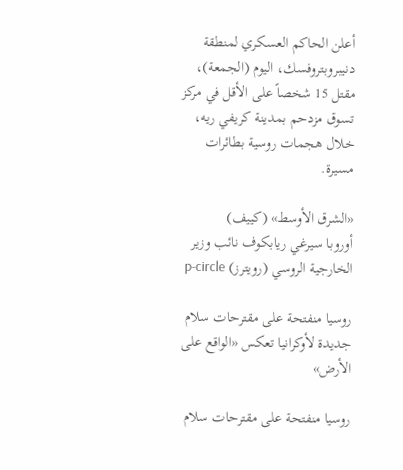أعلن الحاكم العسكري لمنطقة دنيبروبتروفسك، اليوم (الجمعة)، مقتل 15 شخصاً على الأقل في مركز تسوق مزدحم بمدينة كريفي ريه، خلال هجمات روسية بطائرات مسيرة.

«الشرق الأوسط» (كييف)
أوروبا سيرغي ريابكوف نائب وزير الخارجية الروسي (رويترز) p-circle

روسيا منفتحة على مقترحات سلام جديدة لأوكرانيا تعكس «الواقع على الأرض»

روسيا منفتحة على مقترحات سلام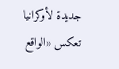جديدة لأوكرانيا تعكس «الواقع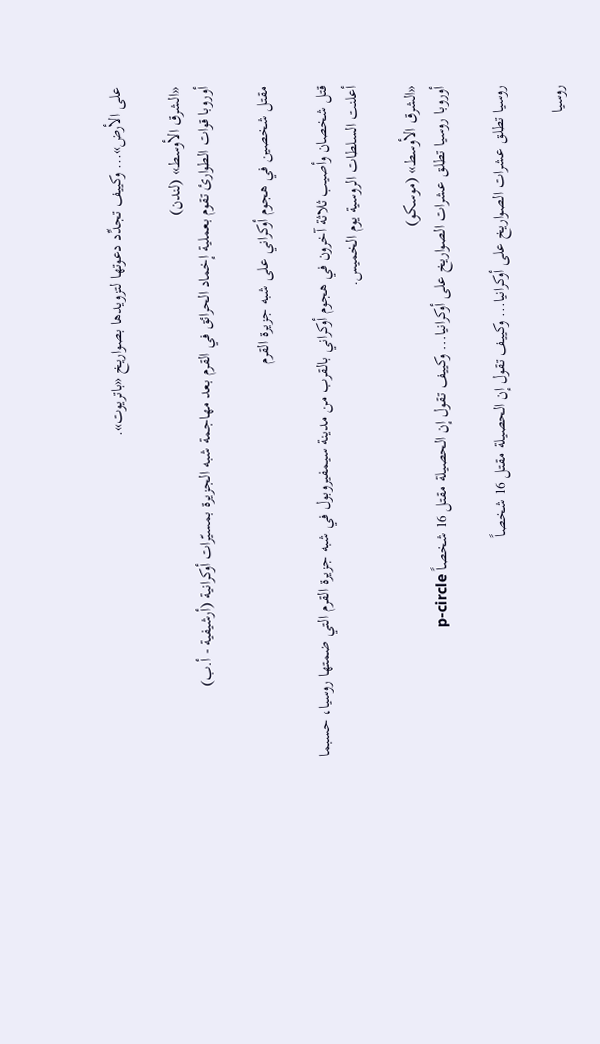على الأرض»... وكييف تجدِّد دعوتها لتزويدها بصواريخ «باتريوت».

«الشرق الأوسط» (لندن)
أوروبا قوات الطوارئ تقوم بعملية إخماد الحرائق في القرم بعد مهاجمة شبه الجزيرة بمسيّرات أوكرانية (أرشيفية - أ.ب)

مقتل شخصين في هجوم أوكراني على شبه جزيرة القرم

قتل شخصان وأصيب ثلاثة آخرون في هجوم أوكراني بالقرب من مدينة سيمفيروبول في شبه جزيرة القرم التي ضمتها روسيا، حسبما أعلنت السلطات الروسية يوم الخميس.

«الشرق الأوسط» (موسكو)
أوروبا روسيا تطلق عشرات الصواريخ على أوكرانيا... وكييف تقول إن الحصيلة مقتل 16 شخصاً p-circle

روسيا تطلق عشرات الصواريخ على أوكرانيا... وكييف تقول إن الحصيلة مقتل 16 شخصاً

روسيا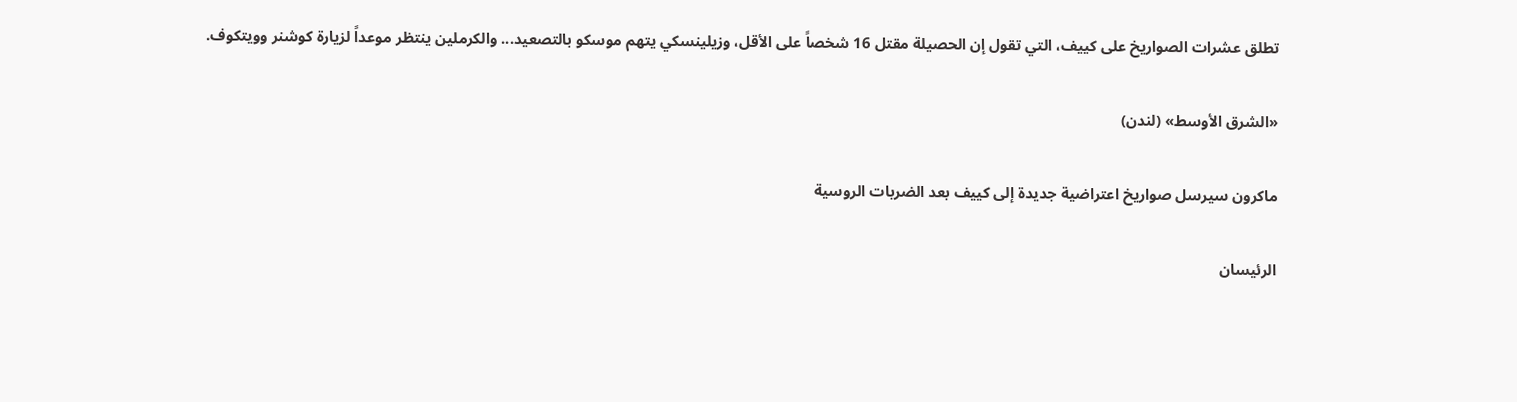تطلق عشرات الصواريخ على كييف، التي تقول إن الحصيلة مقتل 16 شخصاً على الأقل، وزيلينسكي يتهم موسكو بالتصعيد... والكرملين ينتظر موعداً لزيارة كوشنر وويتكوف.

«الشرق الأوسط» (لندن)

ماكرون سيرسل صواريخ اعتراضية جديدة إلى كييف بعد الضربات الروسية

الرئيسان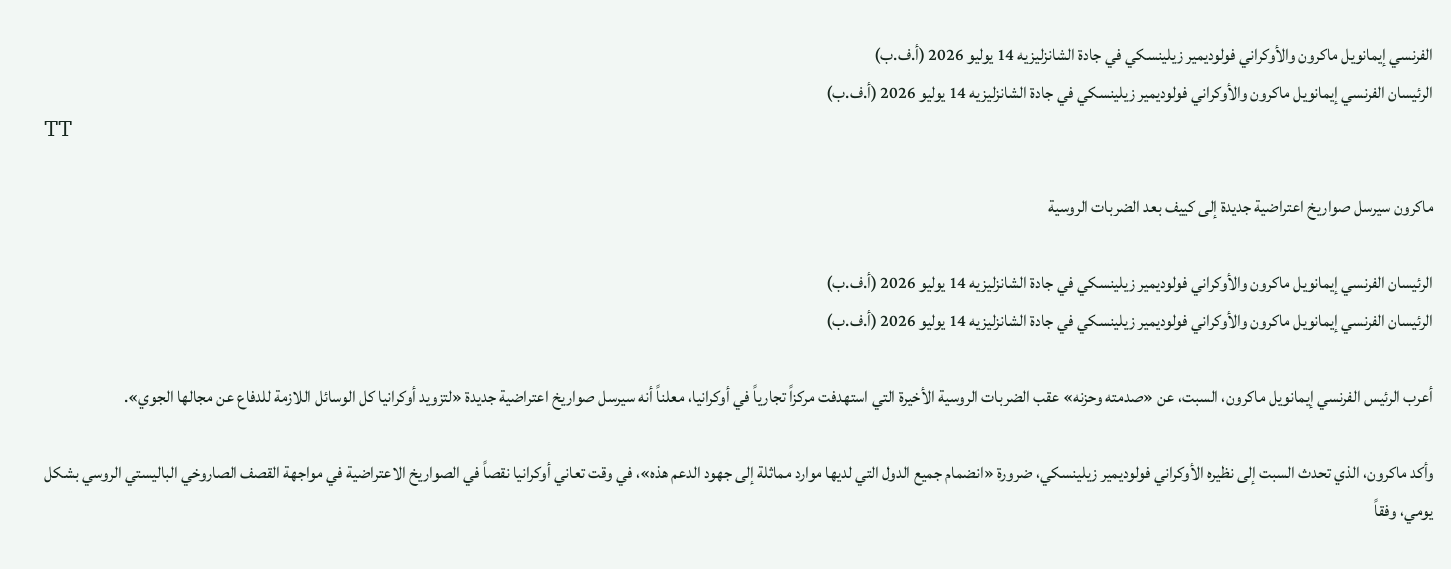الفرنسي إيمانويل ماكرون والأوكراني فولوديمير زيلينسكي في جادة الشانزليزيه 14 يوليو 2026 (أ.ف.ب)
الرئيسان الفرنسي إيمانويل ماكرون والأوكراني فولوديمير زيلينسكي في جادة الشانزليزيه 14 يوليو 2026 (أ.ف.ب)
TT

ماكرون سيرسل صواريخ اعتراضية جديدة إلى كييف بعد الضربات الروسية

الرئيسان الفرنسي إيمانويل ماكرون والأوكراني فولوديمير زيلينسكي في جادة الشانزليزيه 14 يوليو 2026 (أ.ف.ب)
الرئيسان الفرنسي إيمانويل ماكرون والأوكراني فولوديمير زيلينسكي في جادة الشانزليزيه 14 يوليو 2026 (أ.ف.ب)

أعرب الرئيس الفرنسي إيمانويل ماكرون، السبت، عن «صدمته وحزنه» عقب الضربات الروسية الأخيرة التي استهدفت مركزاً تجارياً في أوكرانيا، معلناً أنه سيرسل صواريخ اعتراضية جديدة «لتزويد أوكرانيا كل الوسائل اللازمة للدفاع عن مجالها الجوي».

وأكد ماكرون، الذي تحدث السبت إلى نظيره الأوكراني فولوديمير زيلينسكي، ضرورة «انضمام جميع الدول التي لديها موارد مماثلة إلى جهود الدعم هذه»، في وقت تعاني أوكرانيا نقصاً في الصواريخ الاعتراضية في مواجهة القصف الصاروخي الباليستي الروسي بشكل يومي، وفقاً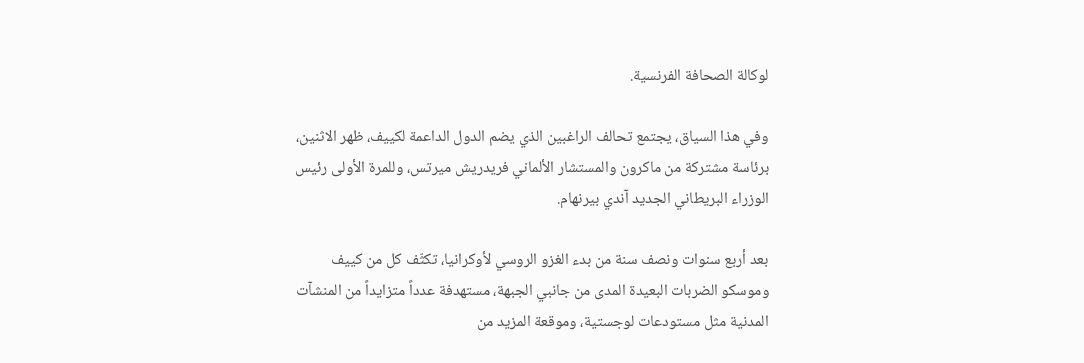لوكالة الصحافة الفرنسية.

وفي هذا السياق، يجتمع تحالف الراغبين الذي يضم الدول الداعمة لكييف، ظهر الاثنين، برئاسة مشتركة من ماكرون والمستشار الألماني فريدريش ميرتس، وللمرة الأولى رئيس الوزراء البريطاني الجديد آندي بيرنهام.

بعد أربع سنوات ونصف سنة من بدء الغزو الروسي لأوكرانيا، تكثّف كل من كييف وموسكو الضربات البعيدة المدى من جانبي الجبهة، مستهدفة عدداً متزايداً من المنشآت المدنية مثل مستودعات لوجستية، وموقعة المزيد من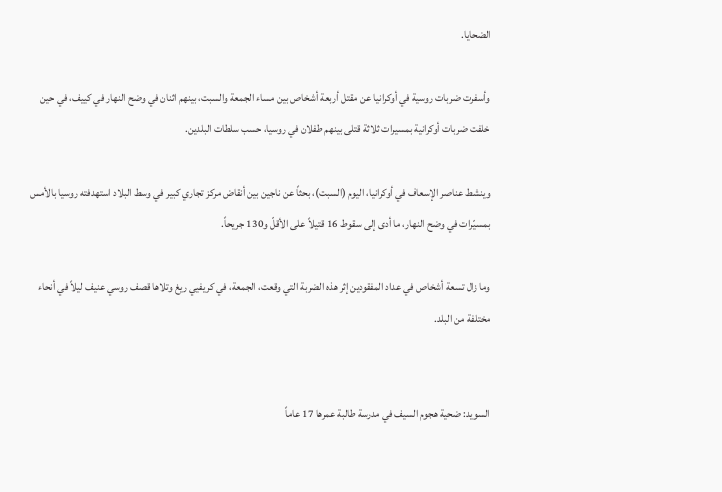الضحايا.

وأسفرت ضربات روسية في أوكرانيا عن مقتل أربعة أشخاص بين مساء الجمعة والسبت، بينهم اثنان في وضح النهار في كييف، في حين خلفت ضربات أوكرانية بمسيرات ثلاثة قتلى بينهم طفلان في روسيا، حسب سلطات البلدين.

وينشط عناصر الإسعاف في أوكرانيا، اليوم (السبت)، بحثاً عن ناجين بين أنقاض مركز تجاري كبير في وسط البلاد استهدفته روسيا بالأمس بمسيّرات في وضح النهار، ما أدى إلى سقوط 16 قتيلاً على الأقلّ و130 جريحاً.

وما زال تسعة أشخاص في عداد المفقودين إثر هذه الضربة التي وقعت، الجمعة، في كريفيي ريغ وتلاها قصف روسي عنيف ليلاً في أنحاء مختلفة من البلد.


السويد: ضحية هجوم السيف في مدرسة طالبة عمرها 17 عاماً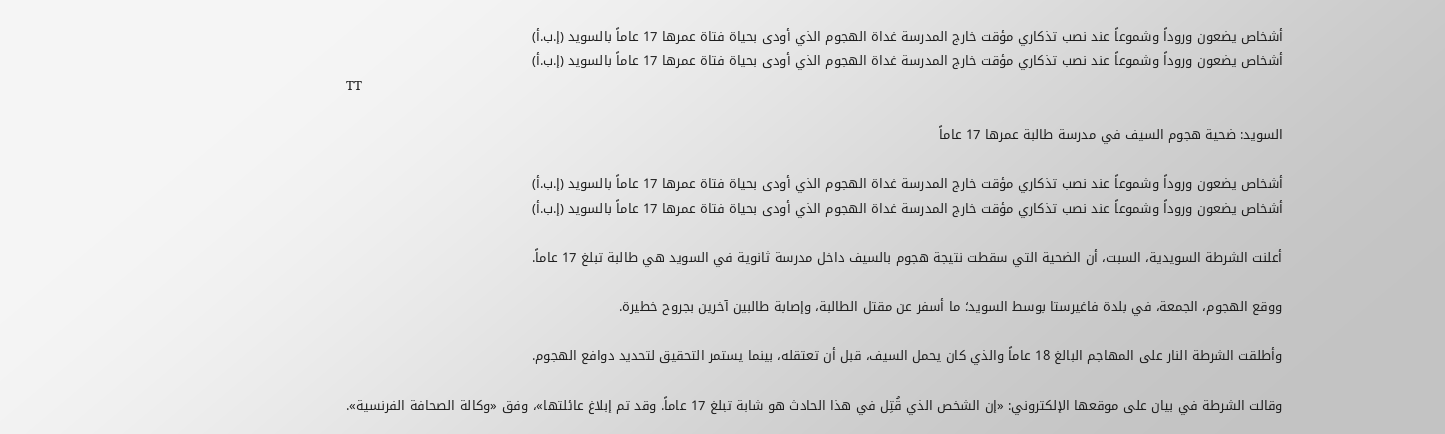أشخاص يضعون وروداً وشموعاً عند نصب تذكاري مؤقت خارج المدرسة غداة الهجوم الذي أودى بحياة فتاة عمرها 17 عاماً بالسويد (إ.ب.أ)
أشخاص يضعون وروداً وشموعاً عند نصب تذكاري مؤقت خارج المدرسة غداة الهجوم الذي أودى بحياة فتاة عمرها 17 عاماً بالسويد (إ.ب.أ)
TT

السويد: ضحية هجوم السيف في مدرسة طالبة عمرها 17 عاماً

أشخاص يضعون وروداً وشموعاً عند نصب تذكاري مؤقت خارج المدرسة غداة الهجوم الذي أودى بحياة فتاة عمرها 17 عاماً بالسويد (إ.ب.أ)
أشخاص يضعون وروداً وشموعاً عند نصب تذكاري مؤقت خارج المدرسة غداة الهجوم الذي أودى بحياة فتاة عمرها 17 عاماً بالسويد (إ.ب.أ)

أعلنت الشرطة السويدية، السبت، أن الضحية التي سقطت نتيجة هجوم بالسيف داخل مدرسة ثانوية في السويد هي طالبة تبلغ 17 عاماً.

ووقع الهجوم، الجمعة، في بلدة فاغيرستا بوسط السويد؛ ما أسفر عن مقتل الطالبة، وإصابة طالبين آخرين بجروح خطيرة.

وأطلقت الشرطة النار على المهاجم البالغ 18 عاماً والذي كان يحمل السيف، قبل أن تعتقله، بينما يستمر التحقيق لتحديد دوافع الهجوم.

وقالت الشرطة في بيان على موقعها الإلكتروني: «إن الشخص الذي قُتِل في هذا الحادث هو شابة تبلغ 17 عاماً. وقد تم إبلاغ عائلتها»، وفق «وكالة الصحافة الفرنسية».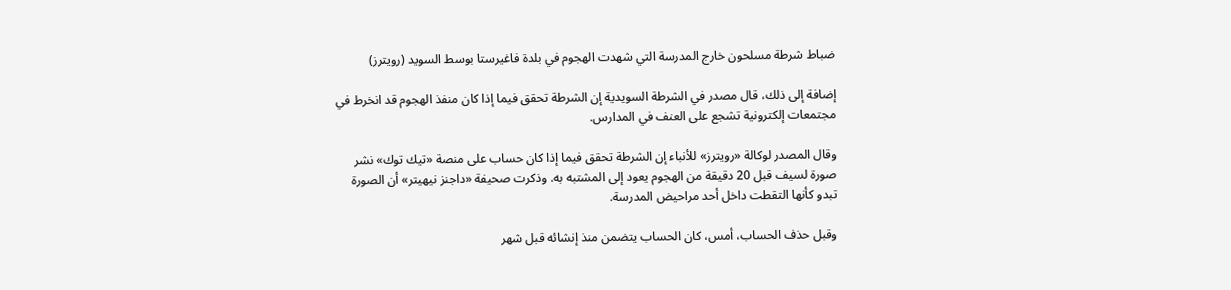ضباط شرطة مسلحون خارج المدرسة التي شهدت الهجوم في بلدة فاغيرستا بوسط السويد (رويترز)

إضافة إلى ذلك، قال مصدر في الشرطة السويدية إن الشرطة تحقق فيما إذا كان منفذ الهجوم قد انخرط في مجتمعات إلكترونية تشجع على العنف في المدارس.

وقال المصدر لوكالة «رويترز» للأنباء إن الشرطة تحقق فيما إذا كان حساب على منصة «تيك توك» نشر صورة لسيف قبل 20 دقيقة من الهجوم يعود إلى المشتبه به. وذكرت صحيفة «داجنز نيهيتر» أن الصورة تبدو كأنها التقطت داخل أحد مراحيض المدرسة.

وقبل حذف الحساب، أمس، كان الحساب يتضمن منذ إنشائه قبل شهر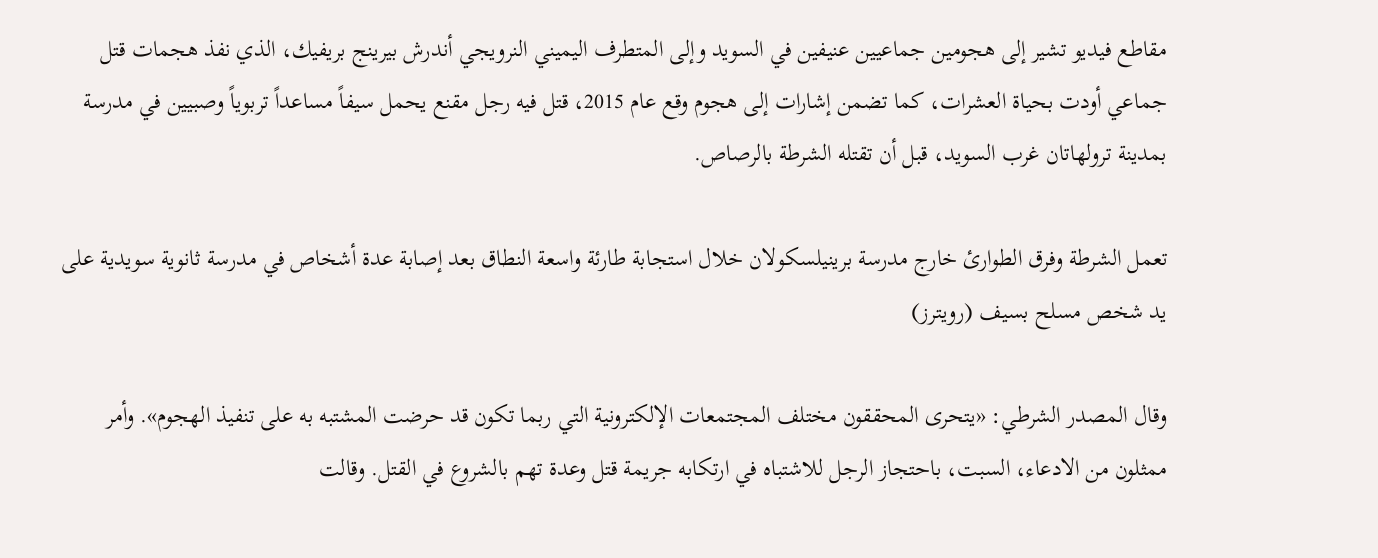مقاطع فيديو تشير إلى هجومين جماعيين عنيفين في السويد وإلى المتطرف اليميني النرويجي أندرش بيرينج بريفيك، الذي نفذ هجمات قتل جماعي أودت بحياة العشرات، كما تضمن إشارات إلى هجوم وقع عام 2015، قتل فيه رجل مقنع يحمل سيفاً مساعداً تربوياً وصبيين في مدرسة بمدينة ترولهاتان غرب السويد، قبل أن تقتله الشرطة بالرصاص.

تعمل الشرطة وفرق الطوارئ خارج مدرسة برينيلسكولان خلال استجابة طارئة واسعة النطاق بعد إصابة عدة أشخاص في مدرسة ثانوية سويدية على يد شخص مسلح بسيف (رويترز)

وقال المصدر الشرطي: «يتحرى المحققون مختلف المجتمعات الإلكترونية التي ربما تكون قد حرضت المشتبه به على تنفيذ الهجوم». وأمر ممثلون من الادعاء، السبت، باحتجاز الرجل للاشتباه في ارتكابه جريمة قتل وعدة تهم بالشروع في القتل. وقالت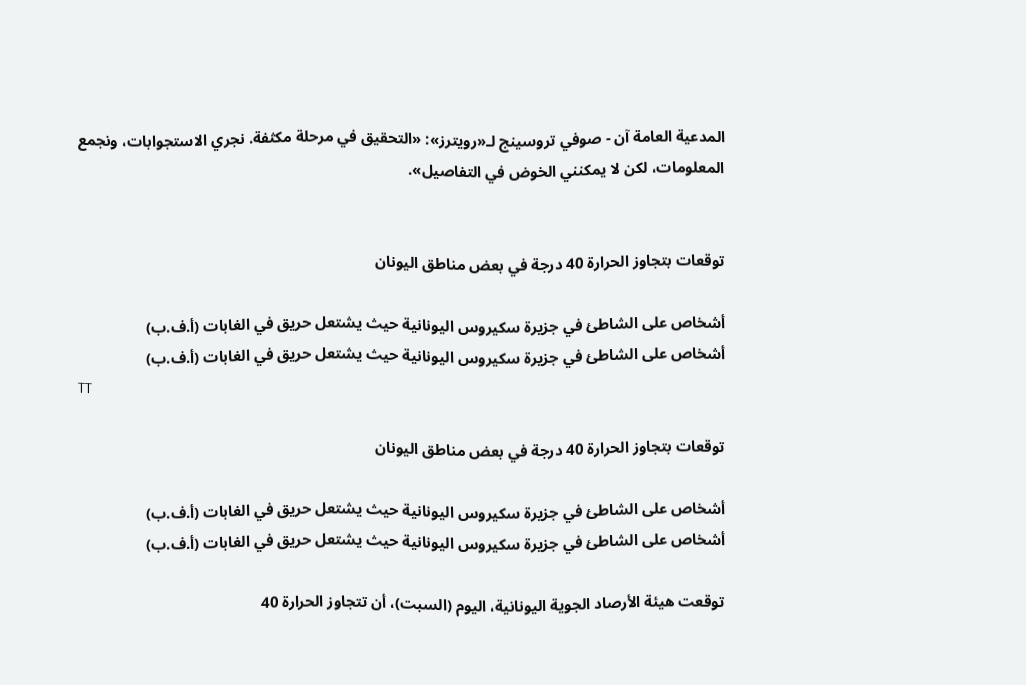المدعية العامة آن - صوفي تروسينج لـ«رويترز»: «التحقيق في مرحلة مكثفة. نجري الاستجوابات، ونجمع المعلومات، لكن لا يمكنني الخوض في التفاصيل».


توقعات بتجاوز الحرارة 40 درجة في بعض مناطق اليونان

أشخاص على الشاطئ في جزيرة سكيروس اليونانية حيث يشتعل حريق في الغابات (أ.ف.ب)
أشخاص على الشاطئ في جزيرة سكيروس اليونانية حيث يشتعل حريق في الغابات (أ.ف.ب)
TT

توقعات بتجاوز الحرارة 40 درجة في بعض مناطق اليونان

أشخاص على الشاطئ في جزيرة سكيروس اليونانية حيث يشتعل حريق في الغابات (أ.ف.ب)
أشخاص على الشاطئ في جزيرة سكيروس اليونانية حيث يشتعل حريق في الغابات (أ.ف.ب)

توقعت هيئة الأرصاد الجوية اليونانية، اليوم (السبت)، أن تتجاوز الحرارة 40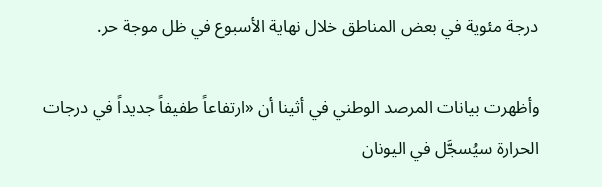درجة مئوية في بعض المناطق خلال نهاية الأسبوع في ظل موجة حر.

وأظهرت بيانات المرصد الوطني في أثينا أن «ارتفاعاً طفيفاً جديداً في درجات الحرارة سيُسجَّل في اليونان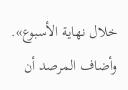خلال نهاية الأسبوع». وأضاف المرصد أن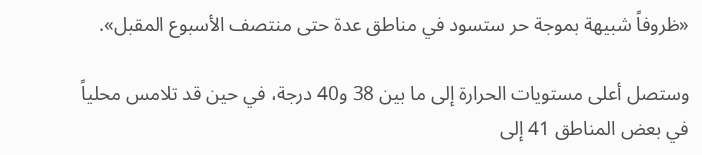«ظروفاً شبيهة بموجة حر ستسود في مناطق عدة حتى منتصف الأسبوع المقبل».

وستصل أعلى مستويات الحرارة إلى ما بين 38 و40 درجة، في حين قد تلامس محلياً في بعض المناطق 41 إلى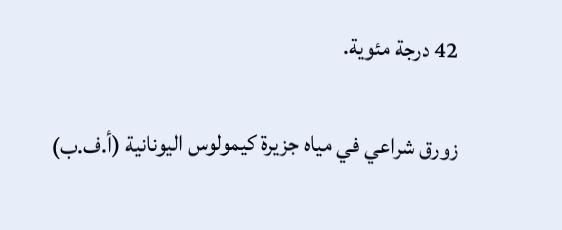42 درجة مئوية.

زورق شراعي في مياه جزيرة كيمولوس اليونانية (أ.ف.ب)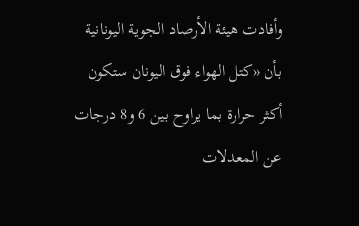وأفادت هيئة الأرصاد الجوية اليونانية بأن «كتل الهواء فوق اليونان ستكون أكثر حرارة بما يراوح بين 6 و8 درجات عن المعدلات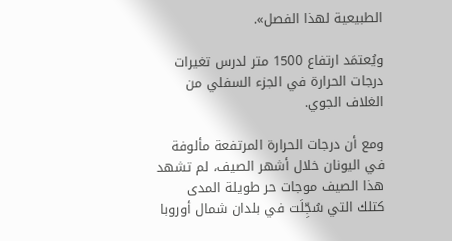الطبيعية لهذا الفصل».

ويُعتمَد ارتفاع 1500 متر لدرس تغيرات درجات الحرارة في الجزء السفلي من الغلاف الجوي.

ومع أن درجات الحرارة المرتفعة مألوفة في اليونان خلال أشهر الصيف، لم تشهد هذا الصيف موجات حر طويلة المدى كتلك التي سُجِّلَت في بلدان شمال أوروبا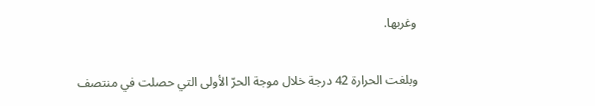وغربها.

وبلغت الحرارة 42 درجة خلال موجة الحرّ الأولى التي حصلت في منتصف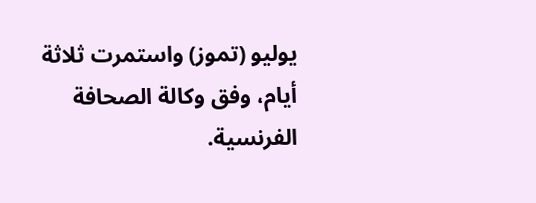يوليو (تموز) واستمرت ثلاثة أيام، وفق وكالة الصحافة الفرنسية.